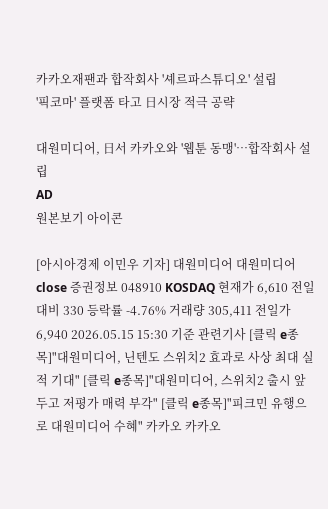카카오재팬과 합작회사 '셰르파스튜디오' 설립
'픽코마' 플랫폼 타고 日시장 적극 공략

대원미디어, 日서 카카오와 '웹툰 동맹'…합작회사 설립
AD
원본보기 아이콘

[아시아경제 이민우 기자] 대원미디어 대원미디어 close 증권정보 048910 KOSDAQ 현재가 6,610 전일대비 330 등락률 -4.76% 거래량 305,411 전일가 6,940 2026.05.15 15:30 기준 관련기사 [클릭 e종목]"대원미디어, 닌텐도 스위치2 효과로 사상 최대 실적 기대" [클릭 e종목]"대원미디어, 스위치2 출시 앞두고 저평가 매력 부각" [클릭 e종목]"피크민 유행으로 대원미디어 수혜" 카카오 카카오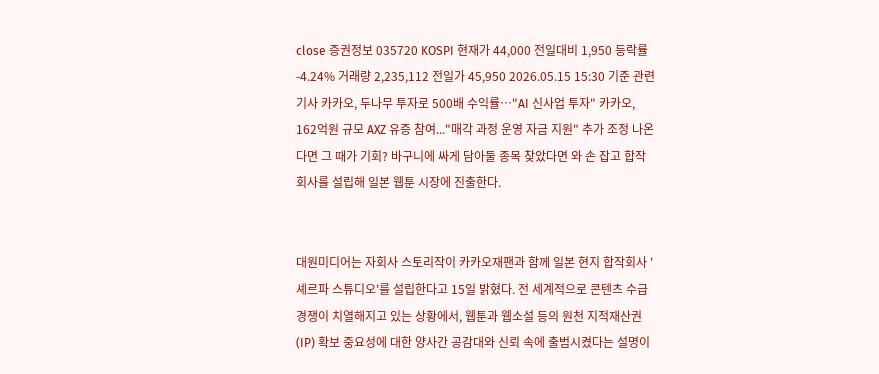close 증권정보 035720 KOSPI 현재가 44,000 전일대비 1,950 등락률 -4.24% 거래량 2,235,112 전일가 45,950 2026.05.15 15:30 기준 관련기사 카카오, 두나무 투자로 500배 수익률…"AI 신사업 투자" 카카오, 162억원 규모 AXZ 유증 참여..."매각 과정 운영 자금 지원" 추가 조정 나온다면 그 때가 기회? 바구니에 싸게 담아둘 종목 찾았다면 와 손 잡고 합작회사를 설립해 일본 웹툰 시장에 진출한다.


대원미디어는 자회사 스토리작이 카카오재팬과 함께 일본 현지 합작회사 '셰르파 스튜디오'를 설립한다고 15일 밝혔다. 전 세계적으로 콘텐츠 수급 경쟁이 치열해지고 있는 상황에서, 웹툰과 웹소설 등의 원천 지적재산권(IP) 확보 중요성에 대한 양사간 공감대와 신뢰 속에 출범시켰다는 설명이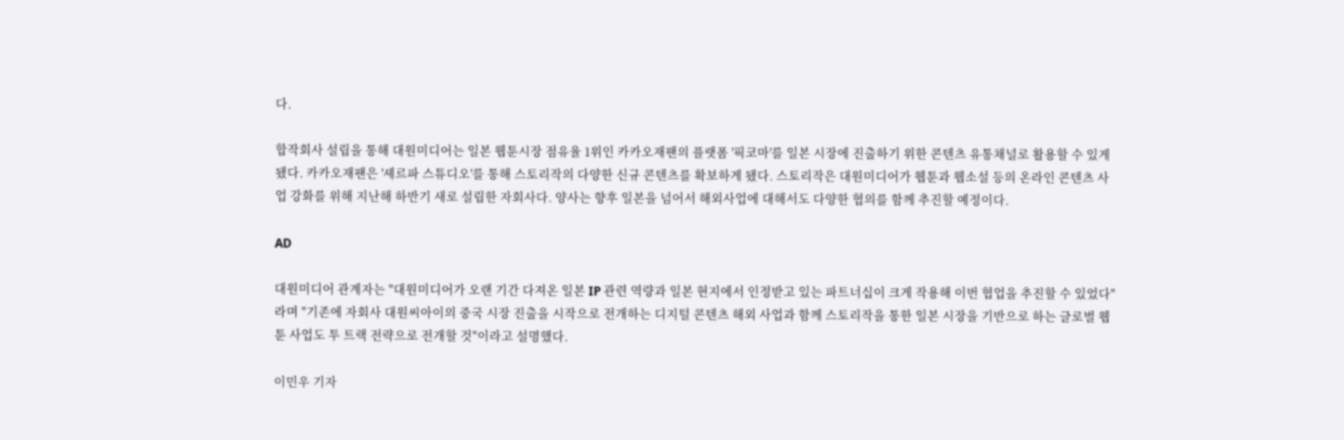다.

합작회사 설립을 통해 대원미디어는 일본 웹툰시장 점유율 1위인 카카오재팬의 플랫폼 '픽코마'를 일본 시장에 진출하기 위한 콘텐츠 유통채널로 활용할 수 있게 됐다. 카카오재팬은 '셰르파 스튜디오'를 통해 스토리작의 다양한 신규 콘텐츠를 확보하게 됐다. 스토리작은 대원미디어가 웹툰과 웹소설 등의 온라인 콘텐츠 사업 강화를 위해 지난해 하반기 새로 설립한 자회사다. 양사는 향후 일본을 넘어서 해외사업에 대해서도 다양한 협의를 함께 추진할 예정이다.

AD

대원미디어 관계자는 "대원미디어가 오랜 기간 다져온 일본 IP 관련 역량과 일본 현지에서 인정받고 있는 파트너십이 크게 작용해 이번 협업을 추진할 수 있었다"라며 "기존에 자회사 대원씨아이의 중국 시장 진출을 시작으로 전개하는 디지털 콘텐츠 해외 사업과 함께 스토리작을 통한 일본 시장을 기반으로 하는 글로벌 웹툰 사업도 투 트랙 전략으로 전개할 것"이라고 설명했다.

이민우 기자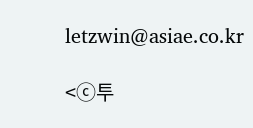letzwin@asiae.co.kr

<ⓒ투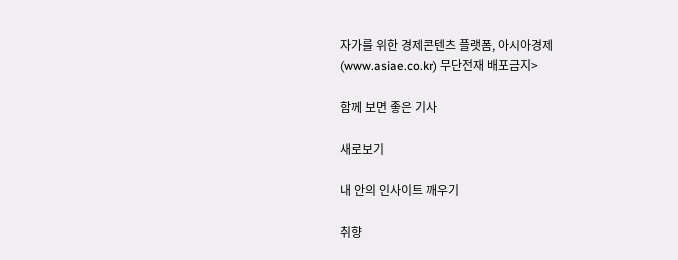자가를 위한 경제콘텐츠 플랫폼, 아시아경제(www.asiae.co.kr) 무단전재 배포금지>

함께 보면 좋은 기사

새로보기

내 안의 인사이트 깨우기

취향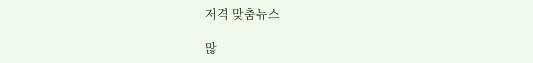저격 맞춤뉴스

많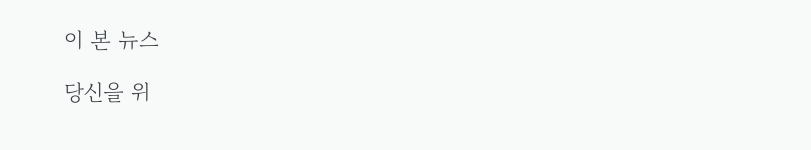이 본 뉴스

당신을 위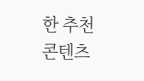한 추천 콘텐츠